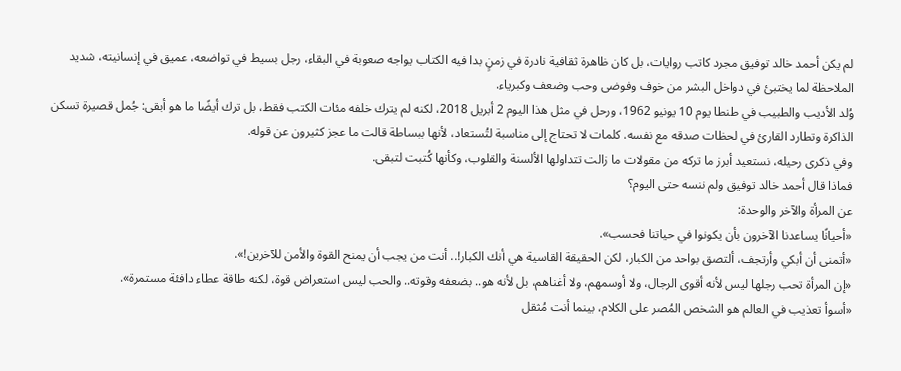لم يكن أحمد خالد توفيق مجرد كاتب روايات، بل كان ظاهرة ثقافية نادرة في زمنٍ بدا فيه الكتاب يواجه صعوبة في البقاء، رجل بسيط في تواضعه، عميق في إنسانيته، شديد الملاحظة لما يختبئ في دواخل البشر من خوف وفوضى وحب وضعف وكبرياء.
وُلد الأديب والطبيب في طنطا يوم 10 يونيو 1962، ورحل في مثل هذا اليوم 2 أبريل 2018، لكنه لم يترك خلفه مئات الكتب فقط، بل ترك أيضًا ما هو أبقى: جُمل قصيرة تسكن الذاكرة وتطارد القارئ في لحظات صدقه مع نفسه. كلمات لا تحتاج إلى مناسبة لتُستعاد، لأنها ببساطة قالت ما عجز كثيرون عن قوله.
وفي ذكرى رحيله، نستعيد أبرز ما تركه من مقولات ما زالت تتداولها الألسنة والقلوب، وكأنها كُتبت لتبقى.
فماذا قال أحمد خالد توفيق ولم ننسه حتى اليوم؟
عن المرأة والآخر والوحدة:
«أحيانًا يساعدنا الآخرون بأن يكونوا في حياتنا فحسب».
«أتمنى أن أبكي وأرتجف، ألتصق بواحد من الكبار، لكن الحقيقة القاسية هي أنك الكبار!.. أنت من يجب أن يمنح القوة والأمن للآخرين!».
«إن المرأة تحب رجلها ليس لأنه أقوى الرجال، ولا أوسمهم، ولا أغناهم، بل لأنه هو.. بضعفه وقوته.. والحب ليس استعراض قوة، لكنه طاقة عطاء دافئة مستمرة».
«أسوأ تعذيب في العالم هو الشخص المُصر على الكلام، بينما أنت مُثقل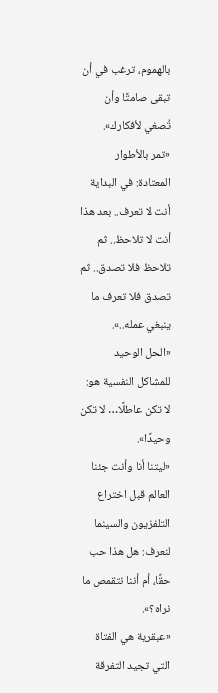بالهموم، ترغب في أن تبقى صامتًا وأن تُصغي لأفكارك».
«تمر بالأطوار المعتادة: في البداية أنت لا تعرف.. بعد هذا أنت لا تلاحظ.. ثم تلاحظ فلا تصدق.. ثم تصدق فلا تعرف ما ينبغي عمله..».
«الحل الوحيد للمشاكل النفسية هو: لا تكن عاطلًا… لا تكن وحيدًا».
«ليتنا أنا وأنت جئنا العالم قبل اختراع التلفزيون والسينما لنعرف: هل هذا حب حقًا، أم أننا نتقمص ما نراه؟».
«عبقرية هي الفتاة التي تجيد التفرقة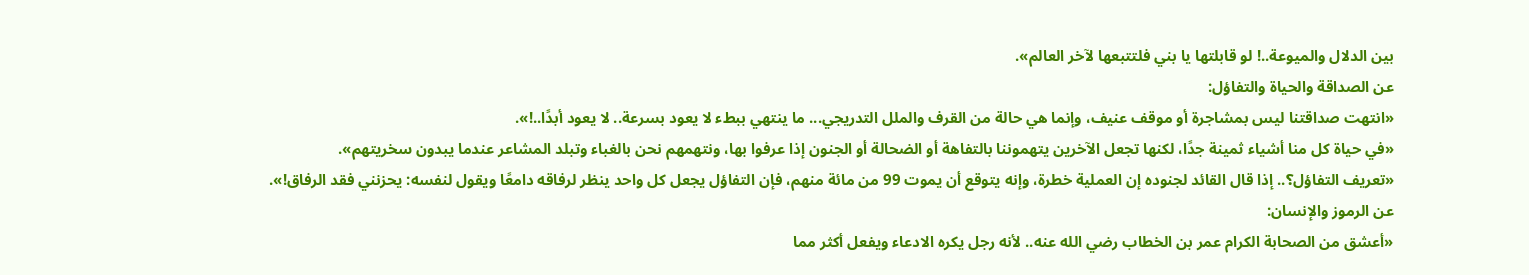بين الدلال والميوعة..! لو قابلتها يا بني فلتتبعها لآخر العالم».
عن الصداقة والحياة والتفاؤل:
«انتهت صداقتنا ليس بمشاجرة أو موقف عنيف، وإنما هي حالة من القرف والملل التدريجي... ما ينتهي ببطء لا يعود بسرعة.. لا يعود أبدًا..!».
«في حياة كل منا أشياء ثمينة جدًا، لكنها تجعل الآخرين يتهموننا بالتفاهة أو الضحالة أو الجنون إذا عرفوا بها، ونتهمهم نحن بالغباء وتبلد المشاعر عندما يبدون سخريتهم».
«تعريف التفاؤل؟.. إذا قال القائد لجنوده إن العملية خطرة، وإنه يتوقع أن يموت 99 من مائة منهم، فإن التفاؤل يجعل كل واحد ينظر لرفاقه دامعًا ويقول لنفسه: يحزنني فقد الرفاق!».
عن الرموز والإنسان:
«أعشق من الصحابة الكرام عمر بن الخطاب رضي الله عنه.. لأنه رجل يكره الادعاء ويفعل أكثر مما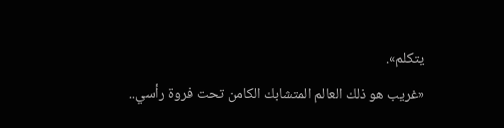يتكلم».
«غريب هو ذلك العالم المتشابك الكامن تحت فروة رأسي..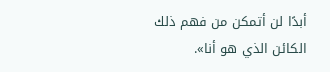أبدًا لن أتمكن من فهم ذلك الكائن الذي هو أنا».